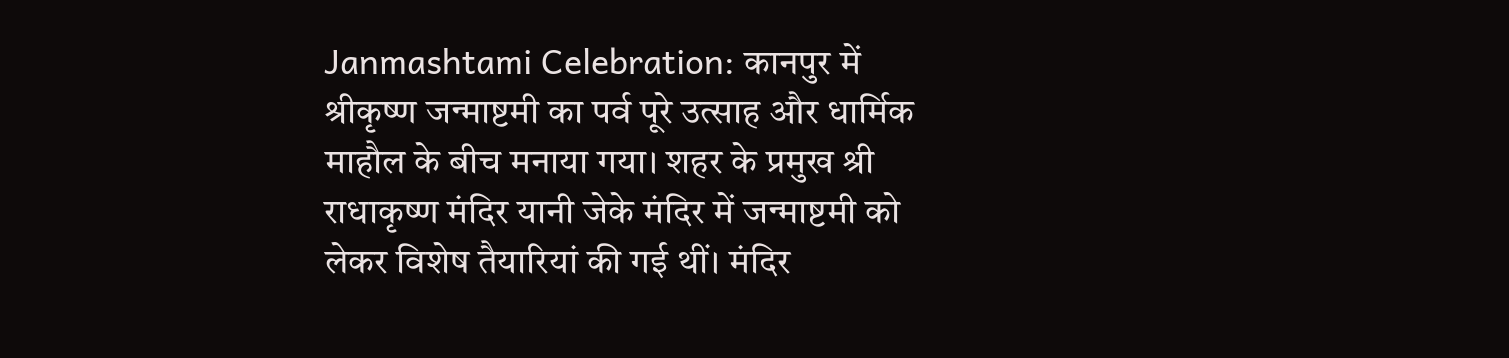Janmashtami Celebration: कानपुर में श्रीकृष्ण जन्माष्टमी का पर्व पूरे उत्साह और धार्मिक माहौल के बीच मनाया गया। शहर के प्रमुख श्री राधाकृष्ण मंदिर यानी जेके मंदिर में जन्माष्टमी को लेकर विशेष तैयारियां की गई थीं। मंदिर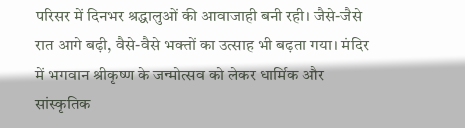परिसर में दिनभर श्रद्धालुओं की आवाजाही बनी रही। जैसे-जैसे रात आगे बढ़ी, वैसे-वैसे भक्तों का उत्साह भी बढ़ता गया। मंदिर में भगवान श्रीकृष्ण के जन्मोत्सव को लेकर धार्मिक और सांस्कृतिक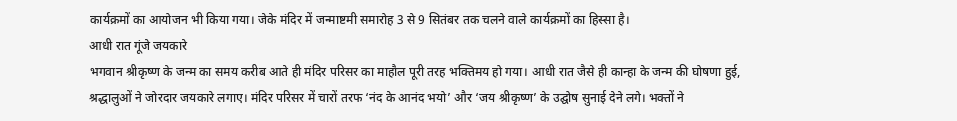कार्यक्रमों का आयोजन भी किया गया। जेके मंदिर में जन्माष्टमी समारोह 3 से 9 सितंबर तक चलने वाले कार्यक्रमों का हिस्सा है।
आधी रात गूंजे जयकारे
भगवान श्रीकृष्ण के जन्म का समय करीब आते ही मंदिर परिसर का माहौल पूरी तरह भक्तिमय हो गया। आधी रात जैसे ही कान्हा के जन्म की घोषणा हुई, श्रद्धालुओं ने जोरदार जयकारे लगाए। मंदिर परिसर में चारों तरफ ‘नंद के आनंद भयो’ और ‘जय श्रीकृष्ण’ के उद्घोष सुनाई देने लगे। भक्तों ने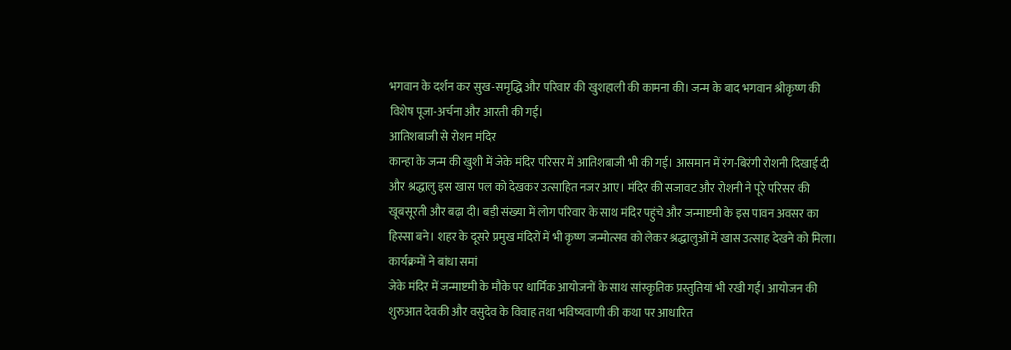भगवान के दर्शन कर सुख-समृद्धि और परिवार की खुशहाली की कामना की। जन्म के बाद भगवान श्रीकृष्ण की विशेष पूजा-अर्चना और आरती की गई।
आतिशबाजी से रोशन मंदिर
कान्हा के जन्म की खुशी में जेके मंदिर परिसर में आतिशबाजी भी की गई। आसमान में रंग-बिरंगी रोशनी दिखाई दी और श्रद्धालु इस खास पल को देखकर उत्साहित नजर आए। मंदिर की सजावट और रोशनी ने पूरे परिसर की खूबसूरती और बढ़ा दी। बड़ी संख्या में लोग परिवार के साथ मंदिर पहुंचे और जन्माष्टमी के इस पावन अवसर का हिस्सा बने। शहर के दूसरे प्रमुख मंदिरों में भी कृष्ण जन्मोत्सव को लेकर श्रद्धालुओं में खास उत्साह देखने को मिला।
कार्यक्रमों ने बांधा समां
जेके मंदिर में जन्माष्टमी के मौके पर धार्मिक आयोजनों के साथ सांस्कृतिक प्रस्तुतियां भी रखी गईं। आयोजन की शुरुआत देवकी और वसुदेव के विवाह तथा भविष्यवाणी की कथा पर आधारित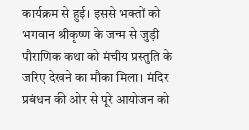कार्यक्रम से हुई। इससे भक्तों को भगवान श्रीकृष्ण के जन्म से जुड़ी पौराणिक कथा को मंचीय प्रस्तुति के जरिए देखने का मौका मिला। मंदिर प्रबंधन की ओर से पूरे आयोजन को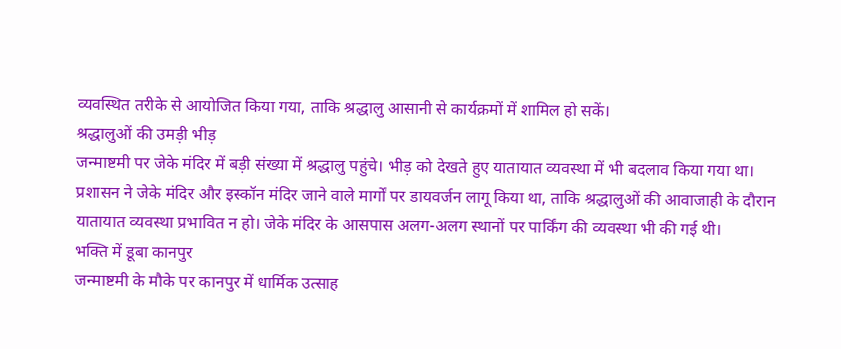व्यवस्थित तरीके से आयोजित किया गया, ताकि श्रद्धालु आसानी से कार्यक्रमों में शामिल हो सकें।
श्रद्धालुओं की उमड़ी भीड़
जन्माष्टमी पर जेके मंदिर में बड़ी संख्या में श्रद्धालु पहुंचे। भीड़ को देखते हुए यातायात व्यवस्था में भी बदलाव किया गया था। प्रशासन ने जेके मंदिर और इस्कॉन मंदिर जाने वाले मार्गों पर डायवर्जन लागू किया था, ताकि श्रद्धालुओं की आवाजाही के दौरान यातायात व्यवस्था प्रभावित न हो। जेके मंदिर के आसपास अलग-अलग स्थानों पर पार्किंग की व्यवस्था भी की गई थी।
भक्ति में डूबा कानपुर
जन्माष्टमी के मौके पर कानपुर में धार्मिक उत्साह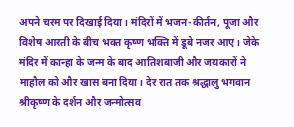अपने चरम पर दिखाई दिया। मंदिरों में भजन-कीर्तन, पूजा और विशेष आरती के बीच भक्त कृष्ण भक्ति में डूबे नजर आए। जेके मंदिर में कान्हा के जन्म के बाद आतिशबाजी और जयकारों ने माहौल को और खास बना दिया। देर रात तक श्रद्धालु भगवान श्रीकृष्ण के दर्शन और जन्मोत्सव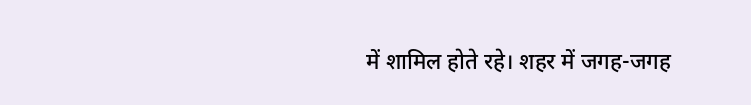में शामिल होते रहे। शहर में जगह-जगह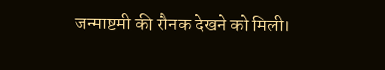जन्माष्टमी की रौनक देखने को मिली।